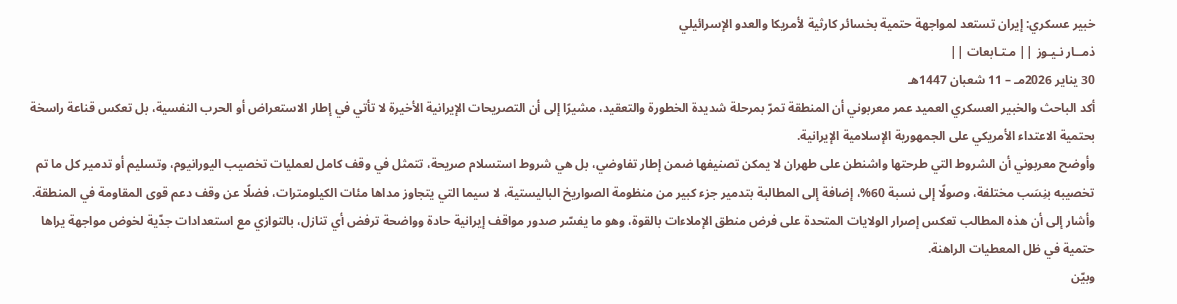خبير عسكري: إيران تستعد لمواجهة حتمية بخسائر كارثية لأمريكا والعدو الإسرائيلي
ذمــار نـيـوز || مـتـابعات ||
30 يناير 2026مـ – 11 شعبان 1447هـ
أكد الباحث والخبير العسكري العميد عمر معربوني أن المنطقة تمرّ بمرحلة شديدة الخطورة والتعقيد، مشيرًا إلى أن التصريحات الإيرانية الأخيرة لا تأتي في إطار الاستعراض أو الحرب النفسية، بل تعكس قناعة راسخة بحتمية الاعتداء الأمريكي على الجمهورية الإسلامية الإيرانية.
وأوضح معربوني أن الشروط التي طرحتها واشنطن على طهران لا يمكن تصنيفها ضمن إطار تفاوضي، بل هي شروط استسلام صريحة، تتمثل في وقف كامل لعمليات تخصيب اليورانيوم، وتسليم أو تدمير كل ما تم تخصيبه بنِسَب مختلفة، وصولًا إلى نسبة 60%، إضافة إلى المطالبة بتدمير جزء كبير من منظومة الصواريخ الباليستية، لا سيما التي يتجاوز مداها مئات الكيلومترات، فضلًا عن وقف دعم قوى المقاومة في المنطقة.
وأشار إلى أن هذه المطالب تعكس إصرار الولايات المتحدة على فرض منطق الإملاءات بالقوة، وهو ما يفسّر صدور مواقف إيرانية حادة وواضحة ترفض أي تنازل، بالتوازي مع استعدادات جدّية لخوض مواجهة يراها حتمية في ظل المعطيات الراهنة.
وبيّن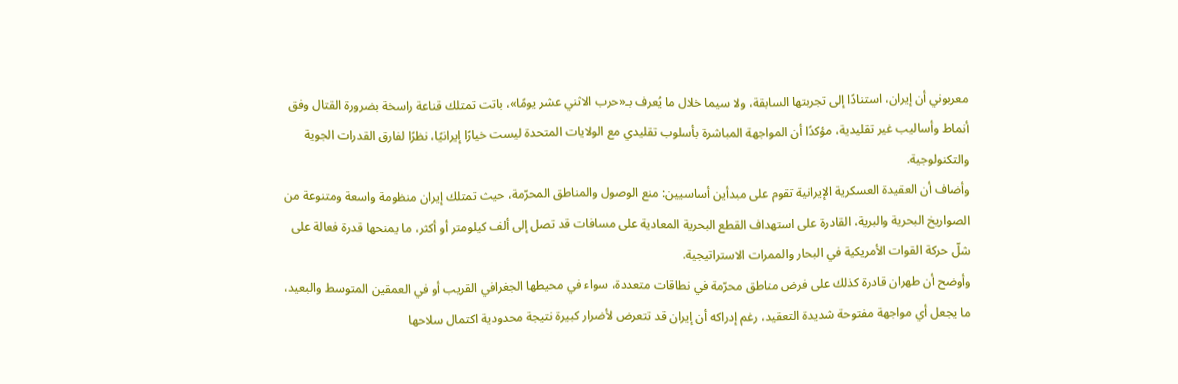معربوني أن إيران، استنادًا إلى تجربتها السابقة، ولا سيما خلال ما يُعرف بـ«حرب الاثني عشر يومًا»، باتت تمتلك قناعة راسخة بضرورة القتال وفق أنماط وأساليب غير تقليدية، مؤكدًا أن المواجهة المباشرة بأسلوب تقليدي مع الولايات المتحدة ليست خيارًا إيرانيًا، نظرًا لفارق القدرات الجوية والتكنولوجية.
وأضاف أن العقيدة العسكرية الإيرانية تقوم على مبدأين أساسيين: منع الوصول والمناطق المحرّمة، حيث تمتلك إيران منظومة واسعة ومتنوعة من الصواريخ البحرية والبرية، القادرة على استهداف القطع البحرية المعادية على مسافات قد تصل إلى ألف كيلومتر أو أكثر، ما يمنحها قدرة فعالة على شلّ حركة القوات الأمريكية في البحار والممرات الاستراتيجية.
وأوضح أن طهران قادرة كذلك على فرض مناطق محرّمة في نطاقات متعددة، سواء في محيطها الجغرافي القريب أو في العمقين المتوسط والبعيد، ما يجعل أي مواجهة مفتوحة شديدة التعقيد، رغم إدراكه أن إيران قد تتعرض لأضرار كبيرة نتيجة محدودية اكتمال سلاحها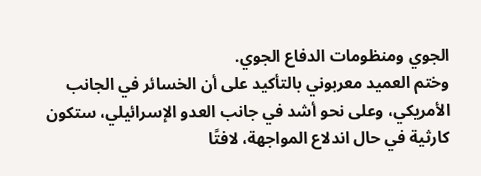الجوي ومنظومات الدفاع الجوي.
وختم العميد معربوني بالتأكيد على أن الخسائر في الجانب الأمريكي، وعلى نحو أشد في جانب العدو الإسرائيلي، ستكون كارثية في حال اندلاع المواجهة، لافتًا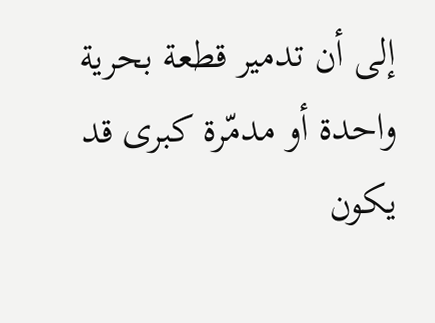إلى أن تدمير قطعة بحرية واحدة أو مدمّرة كبرى قد يكون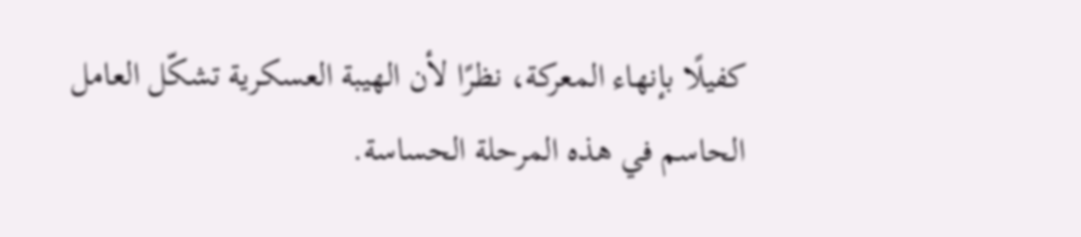كفيلًا بإنهاء المعركة، نظرًا لأن الهيبة العسكرية تشكّل العامل الحاسم في هذه المرحلة الحساسة.